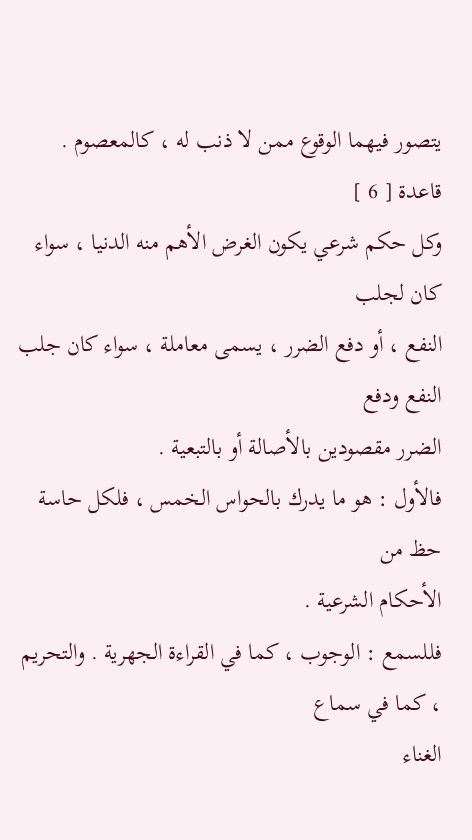يتصور فيهما الوقوع ممن لا ذنب له ، كالمعصوم .
قاعدة [ 6 ]
وكل حكم شرعي يكون الغرض الأهم منه الدنيا ، سواء كان لجلب
النفع ، أو دفع الضرر ، يسمى معاملة ، سواء كان جلب النفع ودفع
الضرر مقصودين بالأصالة أو بالتبعية .
فالأول : هو ما يدرك بالحواس الخمس ، فلكل حاسة حظ من
الأحكام الشرعية .
فللسمع : الوجوب ، كما في القراءة الجهرية . والتحريم ، كما في سماع
الغناء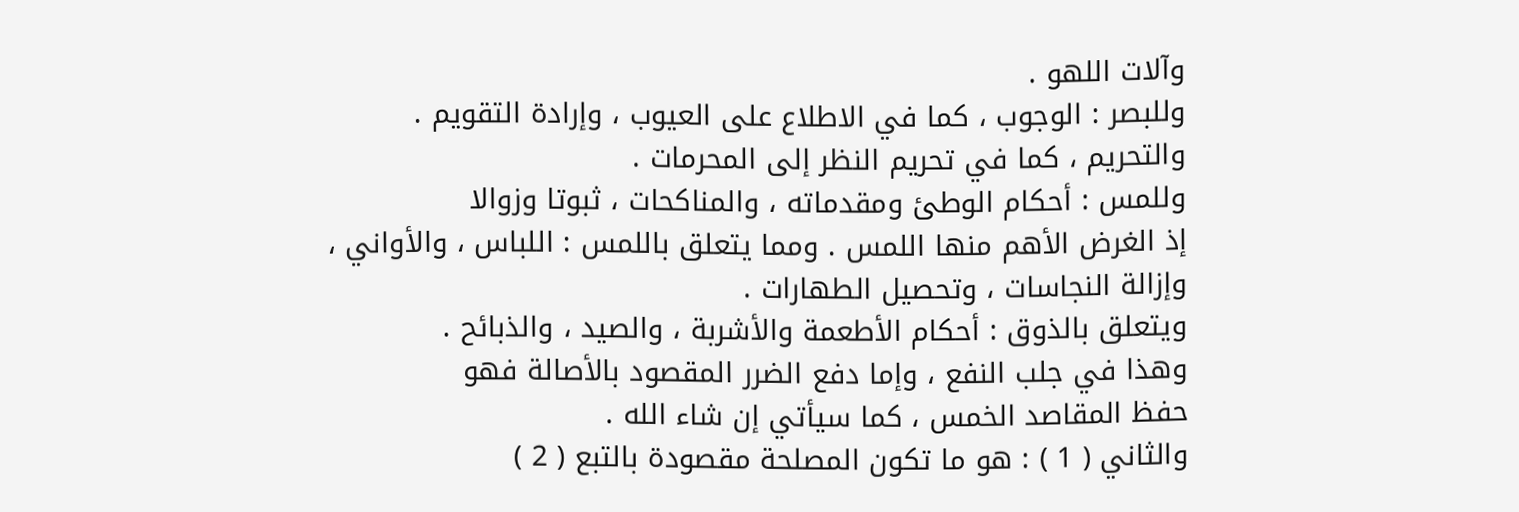وآلات اللهو .
وللبصر : الوجوب ، كما في الاطلاع على العيوب ، وإرادة التقويم .
والتحريم ، كما في تحريم النظر إلى المحرمات .
وللمس : أحكام الوطئ ومقدماته ، والمناكحات ، ثبوتا وزوالا
إذ الغرض الأهم منها اللمس . ومما يتعلق باللمس : اللباس ، والأواني ،
وإزالة النجاسات ، وتحصيل الطهارات .
ويتعلق بالذوق : أحكام الأطعمة والأشربة ، والصيد ، والذبائح .
وهذا في جلب النفع ، وإما دفع الضرر المقصود بالأصالة فهو
حفظ المقاصد الخمس ، كما سيأتي إن شاء الله .
والثاني ( 1 ) : هو ما تكون المصلحة مقصودة بالتبع ( 2 )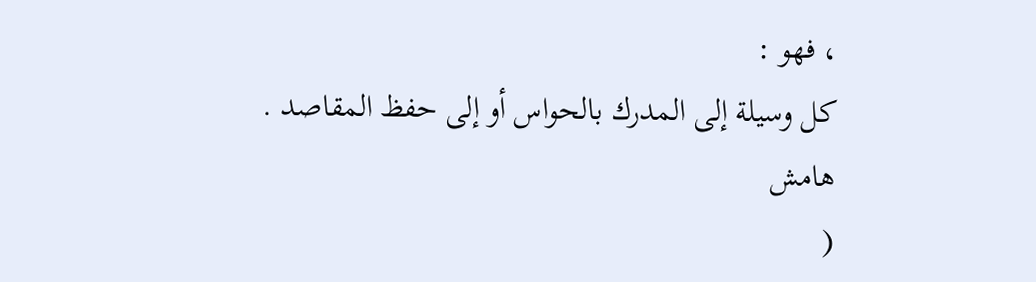، فهو :
كل وسيلة إلى المدرك بالحواس أو إلى حفظ المقاصد .
هامش
(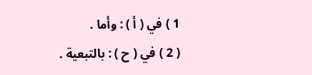1 ) في ( أ ) : وأما .
( 2 ) في ( ح ) : بالتبعية .